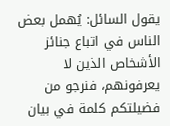يقول السائل: يُهمل بعض الناس في اتباع جنائز الأشخاص الذين لا يعرفونهم، فنرجو من فضيلتكم كلمة في بيان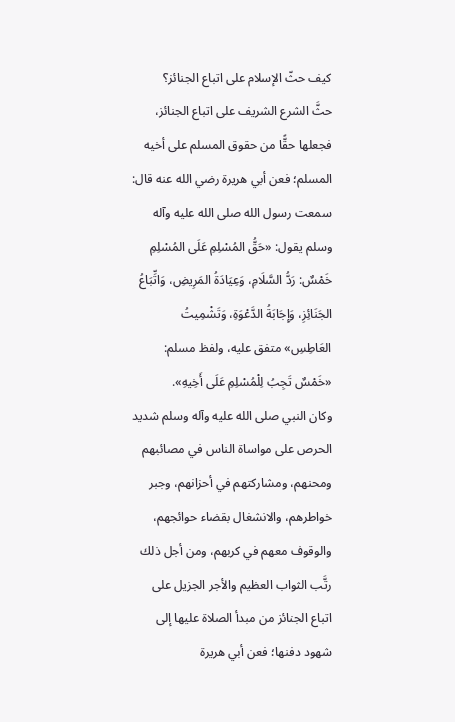كيف حثّ الإسلام على اتباع الجنائز؟
حثَّ الشرع الشريف على اتباع الجنائز، فجعلها حقًّا من حقوق المسلم على أخيه المسلم؛ فعن أبي هريرة رضي الله عنه قال: سمعت رسول الله صلى الله عليه وآله وسلم يقول: «حَقُّ المُسْلِمِ عَلَى المُسْلِمِ خَمْسٌ: رَدُّ السَّلَامِ، وَعِيَادَةُ المَرِيضِ، وَاتِّبَاعُ الجَنَائِزِ، وَإِجَابَةُ الدَّعْوَةِ، وَتَشْمِيتُ العَاطِسِ» متفق عليه، ولفظ مسلم: «خَمْسٌ تَجِبُ لِلْمُسْلِمِ عَلَى أَخِيهِ».
وكان النبي صلى الله عليه وآله وسلم شديد الحرص على مواساة الناس في مصائبهم ومحنهم، ومشاركتهم في أحزانهم، وجبر خواطرهم، والانشغال بقضاء حوائجهم، والوقوف معهم في كربهم، ومن أجل ذلك رتَّب الثواب العظيم والأجر الجزيل على اتباع الجنائز من مبدأ الصلاة عليها إلى شهود دفنها؛ فعن أبي هريرة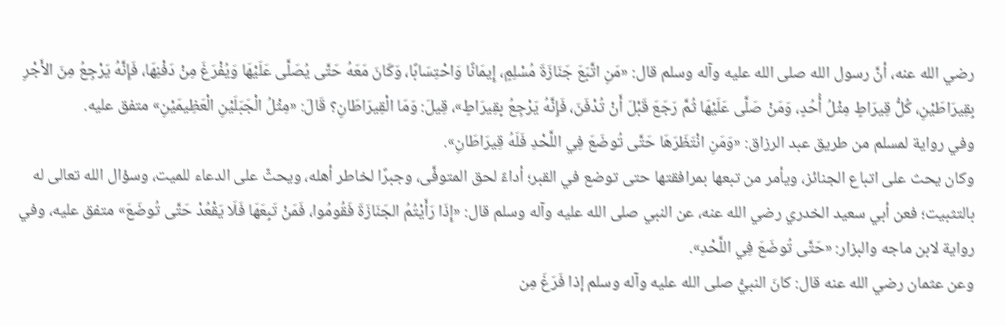رضي الله عنه، أنَّ رسول الله صلى الله عليه وآله وسلم قال: «مَنِ اتَّبَعَ جَنَازَةَ مُسْلِمٍ، إِيمَانًا وَاحْتِسَابًا، وَكَانَ مَعَهُ حَتَّى يُصَلَّى عَلَيْهَا وَيُفْرَغَ مِنْ دَفْنِهَا، فَإِنَّهُ يَرْجِعُ مِنَ الأَجْرِ بِقِيرَاطَيْنِ، كُلُّ قِيرَاطٍ مِثْلُ أُحُدٍ، وَمَنْ صَلَّى عَلَيْهَا ثُمَّ رَجَعَ قَبْلَ أَنْ تُدْفَنَ، فَإِنَّهُ يَرْجِعُ بِقِيرَاطٍ»، قِيلَ: وَمَا الْقِيرَاطَانِ؟ قَالَ: «مِثْلُ الْجَبَلَيْنِ الْعَظِيمَيْنِ» متفق عليه.
وفي رواية لمسلم من طريق عبد الرزاق: «وَمَنِ انْتَظَرَهَا حَتَّى تُوضَعَ فِي اللَّحْدِ فَلَهُ قِيرَاطَانِ».
وكان يحث على اتباع الجنائز، ويأمر من تبعها بمرافقتها حتى توضع في القبر؛ أداءً لحق المتوفَّى، وجبرًا لخاطر أهله، ويحثّ على الدعاء للميت، وسؤال الله تعالى له بالتثبيت؛ فعن أبي سعيد الخدري رضي الله عنه، عن النبي صلى الله عليه وآله وسلم قال: «إِذَا رَأَيْتُمُ الجَنَازَةَ فَقُومُوا، فَمَنْ تَبِعَهَا فَلَا يَقْعُدْ حَتَّى تُوضَعَ» متفق عليه، وفي رواية لابن ماجه والبزار: «حَتَّى تُوضَعَ فِي اللَّحْدِ».
وعن عثمان رضي الله عنه قال: كانَ النبيُّ صلى الله عليه وآله وسلم إذا فَرَغَ مِن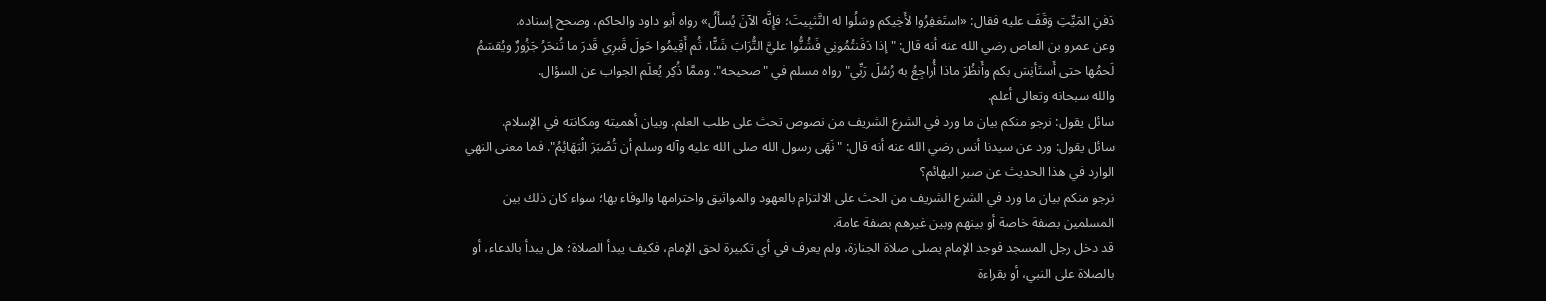دَفنِ المَيِّتِ وَقَفَ عليه فقال: «استَغفِرُوا لأَخِيكم وسَلُوا له التَّثبِيتَ؛ فإِنَّه الآنَ يُسأَلُ» رواه أبو داود والحاكم، وصحح إسناده.
وعن عمرو بن العاص رضي الله عنه أنه قال: "إذا دَفَنتُمُونِي فَشُنُّوا عليَّ التُّرَابَ شَنًّا، ثُم أَقِيمُوا حَولَ قَبرِي قَدرَ ما تُنحَرُ جَزُورٌ ويُقسَمُ لَحمُها حتى أَستَأنِسَ بكم وأَنظُرَ ماذا أُراجِعُ به رُسُلَ رَبِّي" رواه مسلم في "صحيحه". وممَّا ذُكِر يُعلَم الجواب عن السؤال.
والله سبحانه وتعالى أعلم.
سائل يقول: نرجو منكم بيان ما ورد في الشرع الشريف من نصوص تحث على طلب العلم. وبيان أهميته ومكانته في الإسلام.
سائل يقول: ورد عن سيدنا أنس رضي الله عنه أنه قال: "نَهَى رسول الله صلى الله عليه وآله وسلم أن تُصْبَرَ الْبَهَائِمُ". فما معنى النهي الوارد في هذا الحديث عن صبر البهائم؟
نرجو منكم بيان ما ورد في الشرع الشريف من الحث على الالتزام بالعهود والمواثيق واحترامها والوفاء بها؛ سواء كان ذلك بين المسلمين بصفة خاصة أو بينهم وبين غيرهم بصفة عامة.
قد دخل رجل المسجد فوجد الإمام يصلى صلاة الجنازة، ولم يعرف في أي تكبيرة لحق الإمام، فكيف يبدأ الصلاة؛ هل يبدأ بالدعاء، أو بالصلاة على النبي، أو بقراءة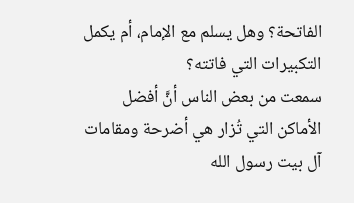الفاتحة؟ وهل يسلم مع الإمام، أم يكمل التكبيرات التي فاتته؟
سمعت من بعض الناس أنَّ أفضل الأماكن التي تُزار هي أضرحة ومقامات آل بيت رسول الله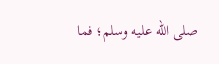صلى الله عليه وسلم؛ فما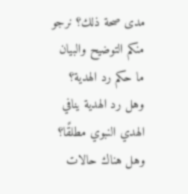مدى صحة ذلك؟ نرجو منكم التوضيح والبيان
ما حكم رد الهدية؟ وهل رد الهدية ينافي الهدي النبوي مطلقًا؟ وهل هناك حالات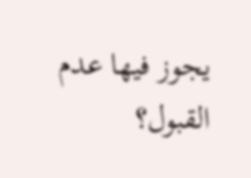يجوز فيها عدم القبول؟